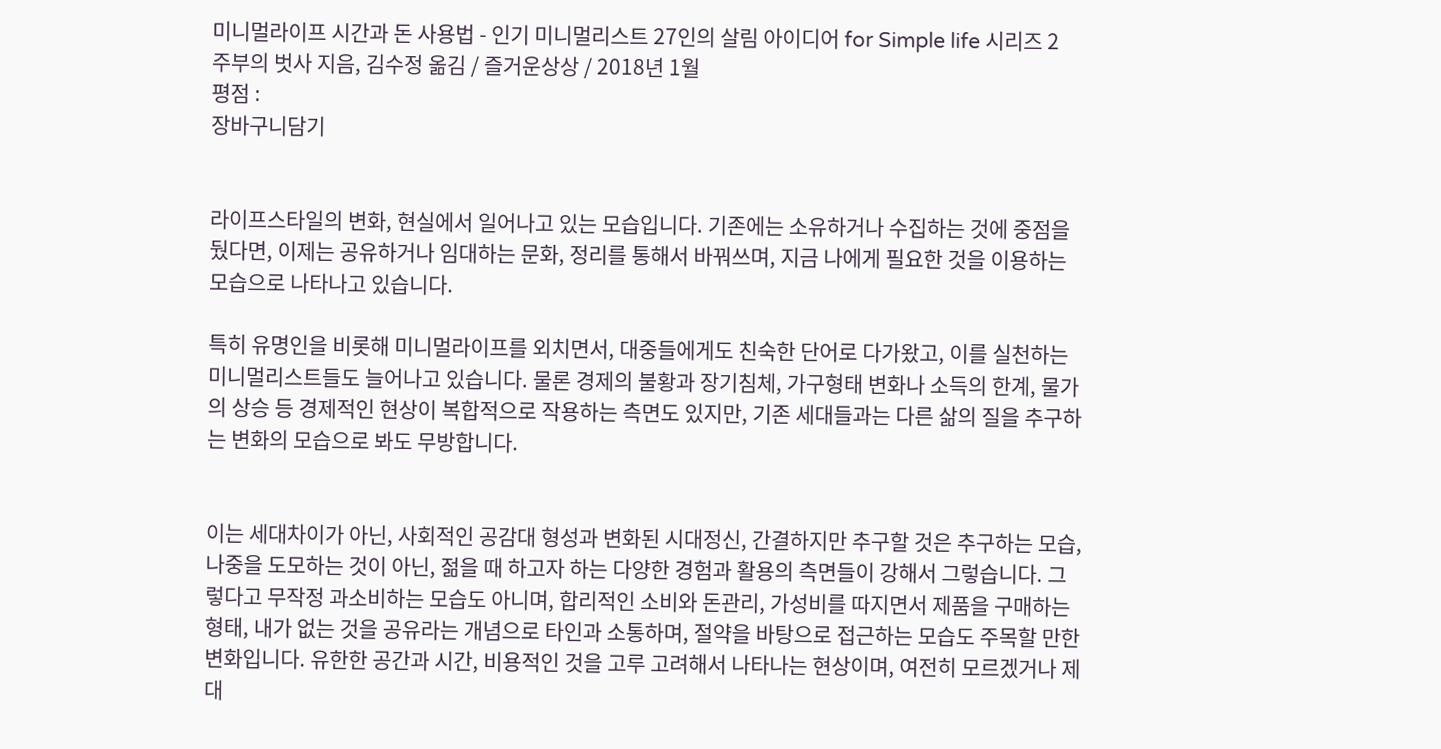미니멀라이프 시간과 돈 사용법 - 인기 미니멀리스트 27인의 살림 아이디어 for Simple life 시리즈 2
주부의 벗사 지음, 김수정 옮김 / 즐거운상상 / 2018년 1월
평점 :
장바구니담기


라이프스타일의 변화, 현실에서 일어나고 있는 모습입니다. 기존에는 소유하거나 수집하는 것에 중점을 뒀다면, 이제는 공유하거나 임대하는 문화, 정리를 통해서 바꿔쓰며, 지금 나에게 필요한 것을 이용하는 모습으로 나타나고 있습니다.

특히 유명인을 비롯해 미니멀라이프를 외치면서, 대중들에게도 친숙한 단어로 다가왔고, 이를 실천하는 미니멀리스트들도 늘어나고 있습니다. 물론 경제의 불황과 장기침체, 가구형태 변화나 소득의 한계, 물가의 상승 등 경제적인 현상이 복합적으로 작용하는 측면도 있지만, 기존 세대들과는 다른 삶의 질을 추구하는 변화의 모습으로 봐도 무방합니다.


이는 세대차이가 아닌, 사회적인 공감대 형성과 변화된 시대정신, 간결하지만 추구할 것은 추구하는 모습, 나중을 도모하는 것이 아닌, 젊을 때 하고자 하는 다양한 경험과 활용의 측면들이 강해서 그렇습니다. 그렇다고 무작정 과소비하는 모습도 아니며, 합리적인 소비와 돈관리, 가성비를 따지면서 제품을 구매하는 형태, 내가 없는 것을 공유라는 개념으로 타인과 소통하며, 절약을 바탕으로 접근하는 모습도 주목할 만한 변화입니다. 유한한 공간과 시간, 비용적인 것을 고루 고려해서 나타나는 현상이며, 여전히 모르겠거나 제대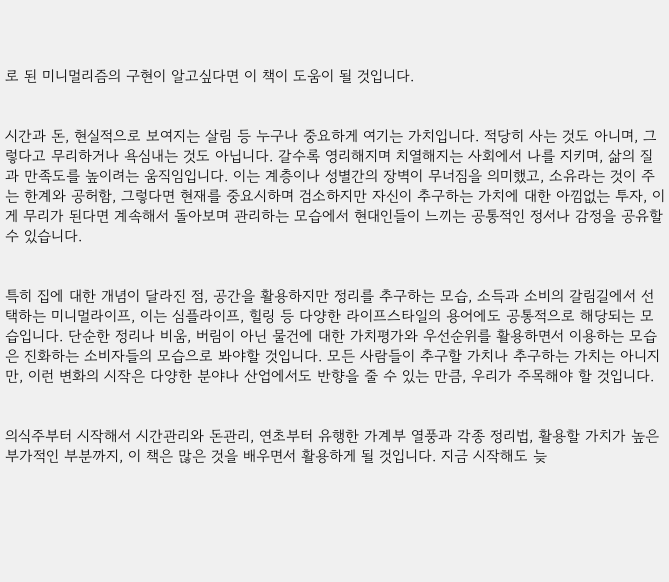로 된 미니멀리즘의 구현이 알고싶다면 이 책이 도움이 될 것입니다.


시간과 돈, 현실적으로 보여지는 살림 등 누구나 중요하게 여기는 가치입니다. 적당히 사는 것도 아니며, 그렇다고 무리하거나 욕심내는 것도 아닙니다. 갈수록 영리해지며 치열해지는 사회에서 나를 지키며, 삶의 질과 만족도를 높이려는 움직임입니다. 이는 계층이나 성별간의 장벽이 무너짐을 의미했고, 소유라는 것이 주는 한계와 공허함, 그렇다면 현재를 중요시하며 검소하지만 자신이 추구하는 가치에 대한 아낌없는 투자, 이게 무리가 된다면 계속해서 돌아보며 관리하는 모습에서 현대인들이 느끼는 공통적인 정서나 감정을 공유할 수 있습니다.


특히 집에 대한 개념이 달라진 점, 공간을 활용하지만 정리를 추구하는 모습, 소득과 소비의 갈림길에서 선택하는 미니멀라이프, 이는 심플라이프, 힐링 등 다양한 라이프스타일의 용어에도 공통적으로 해당되는 모습입니다. 단순한 정리나 비움, 버림이 아닌 물건에 대한 가치평가와 우선순위를 활용하면서 이용하는 모습은 진화하는 소비자들의 모습으로 봐야할 것입니다. 모든 사람들이 추구할 가치나 추구하는 가치는 아니지만, 이런 변화의 시작은 다양한 분야나 산업에서도 반향을 줄 수 있는 만큼, 우리가 주목해야 할 것입니다.


의식주부터 시작해서 시간관리와 돈관리, 연초부터 유행한 가계부 열풍과 각종 정리법, 활용할 가치가 높은 부가적인 부분까지, 이 책은 많은 것을 배우면서 활용하게 될 것입니다. 지금 시작해도 늦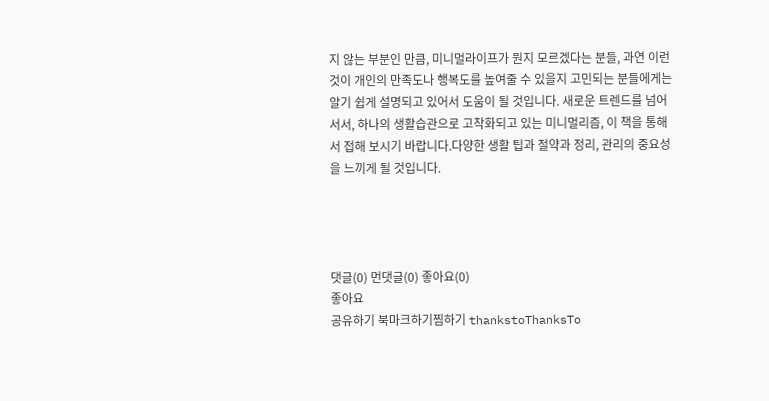지 않는 부분인 만큼, 미니멀라이프가 뭔지 모르겠다는 분들, 과연 이런 것이 개인의 만족도나 행복도를 높여줄 수 있을지 고민되는 분들에게는 알기 쉽게 설명되고 있어서 도움이 될 것입니다. 새로운 트렌드를 넘어서서, 하나의 생활습관으로 고착화되고 있는 미니멀리즘, 이 책을 통해서 접해 보시기 바랍니다.다양한 생활 팁과 절약과 정리, 관리의 중요성을 느끼게 될 것입니다.




댓글(0) 먼댓글(0) 좋아요(0)
좋아요
공유하기 북마크하기찜하기 thankstoThanksTo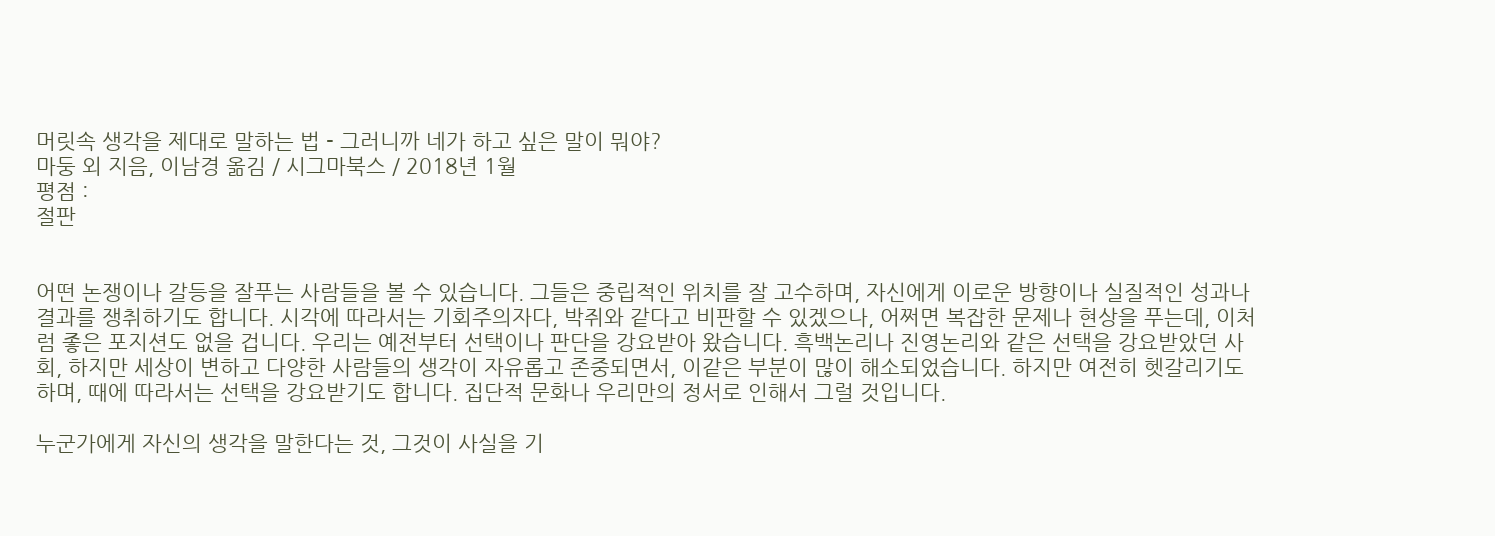머릿속 생각을 제대로 말하는 법 - 그러니까 네가 하고 싶은 말이 뭐야?
마둥 외 지음, 이남경 옮김 / 시그마북스 / 2018년 1월
평점 :
절판


어떤 논쟁이나 갈등을 잘푸는 사람들을 볼 수 있습니다. 그들은 중립적인 위치를 잘 고수하며, 자신에게 이로운 방향이나 실질적인 성과나 결과를 쟁취하기도 합니다. 시각에 따라서는 기회주의자다, 박쥐와 같다고 비판할 수 있겠으나, 어쩌면 복잡한 문제나 현상을 푸는데, 이처럼 좋은 포지션도 없을 겁니다. 우리는 예전부터 선택이나 판단을 강요받아 왔습니다. 흑백논리나 진영논리와 같은 선택을 강요받았던 사회, 하지만 세상이 변하고 다양한 사람들의 생각이 자유롭고 존중되면서, 이같은 부분이 많이 해소되었습니다. 하지만 여전히 헷갈리기도 하며, 때에 따라서는 선택을 강요받기도 합니다. 집단적 문화나 우리만의 정서로 인해서 그럴 것입니다.

누군가에게 자신의 생각을 말한다는 것, 그것이 사실을 기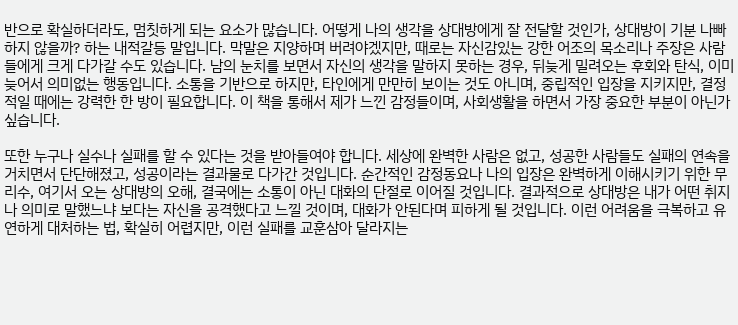반으로 확실하더라도, 멈칫하게 되는 요소가 많습니다. 어떻게 나의 생각을 상대방에게 잘 전달할 것인가, 상대방이 기분 나빠하지 않을까? 하는 내적갈등 말입니다. 막말은 지양하며 버려야겠지만, 때로는 자신감있는 강한 어조의 목소리나 주장은 사람들에게 크게 다가갈 수도 있습니다. 남의 눈치를 보면서 자신의 생각을 말하지 못하는 경우, 뒤늦게 밀려오는 후회와 탄식, 이미 늦어서 의미없는 행동입니다. 소통을 기반으로 하지만, 타인에게 만만히 보이는 것도 아니며, 중립적인 입장을 지키지만, 결정적일 때에는 강력한 한 방이 필요합니다. 이 책을 통해서 제가 느낀 감정들이며, 사회생활을 하면서 가장 중요한 부분이 아닌가 싶습니다.

또한 누구나 실수나 실패를 할 수 있다는 것을 받아들여야 합니다. 세상에 완벽한 사람은 없고, 성공한 사람들도 실패의 연속을 거치면서 단단해졌고, 성공이라는 결과물로 다가간 것입니다. 순간적인 감정동요나 나의 입장은 완벽하게 이해시키기 위한 무리수, 여기서 오는 상대방의 오해, 결국에는 소통이 아닌 대화의 단절로 이어질 것입니다. 결과적으로 상대방은 내가 어떤 취지나 의미로 말했느냐 보다는 자신을 공격했다고 느낄 것이며, 대화가 안된다며 피하게 될 것입니다. 이런 어려움을 극복하고 유연하게 대처하는 법, 확실히 어렵지만, 이런 실패를 교훈삼아 달라지는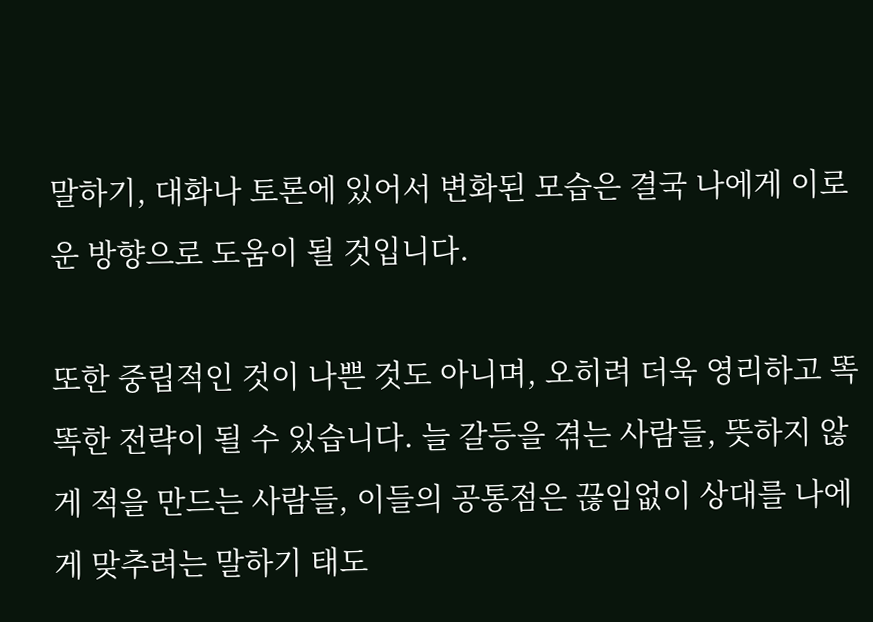말하기, 대화나 토론에 있어서 변화된 모습은 결국 나에게 이로운 방향으로 도움이 될 것입니다.

또한 중립적인 것이 나쁜 것도 아니며, 오히려 더욱 영리하고 똑똑한 전략이 될 수 있습니다. 늘 갈등을 겪는 사람들, 뜻하지 않게 적을 만드는 사람들, 이들의 공통점은 끊임없이 상대를 나에게 맞추려는 말하기 태도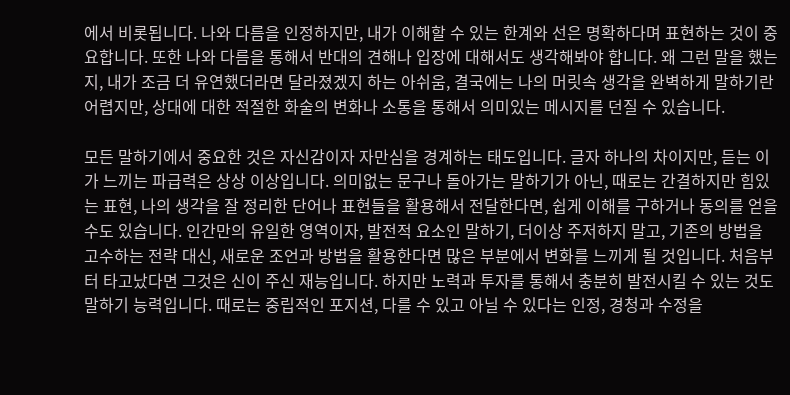에서 비롯됩니다. 나와 다름을 인정하지만, 내가 이해할 수 있는 한계와 선은 명확하다며 표현하는 것이 중요합니다. 또한 나와 다름을 통해서 반대의 견해나 입장에 대해서도 생각해봐야 합니다. 왜 그런 말을 했는지, 내가 조금 더 유연했더라면 달라졌겠지 하는 아쉬움, 결국에는 나의 머릿속 생각을 완벽하게 말하기란 어렵지만, 상대에 대한 적절한 화술의 변화나 소통을 통해서 의미있는 메시지를 던질 수 있습니다.

모든 말하기에서 중요한 것은 자신감이자 자만심을 경계하는 태도입니다. 글자 하나의 차이지만, 듣는 이가 느끼는 파급력은 상상 이상입니다. 의미없는 문구나 돌아가는 말하기가 아닌, 때로는 간결하지만 힘있는 표현, 나의 생각을 잘 정리한 단어나 표현들을 활용해서 전달한다면, 쉽게 이해를 구하거나 동의를 얻을 수도 있습니다. 인간만의 유일한 영역이자, 발전적 요소인 말하기, 더이상 주저하지 말고, 기존의 방법을 고수하는 전략 대신, 새로운 조언과 방법을 활용한다면 많은 부분에서 변화를 느끼게 될 것입니다. 처음부터 타고났다면 그것은 신이 주신 재능입니다. 하지만 노력과 투자를 통해서 충분히 발전시킬 수 있는 것도 말하기 능력입니다. 때로는 중립적인 포지션, 다를 수 있고 아닐 수 있다는 인정, 경청과 수정을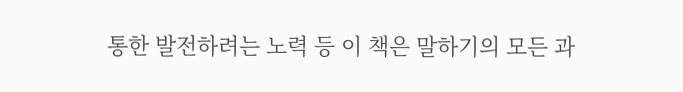통한 발전하려는 노력 등 이 책은 말하기의 모든 과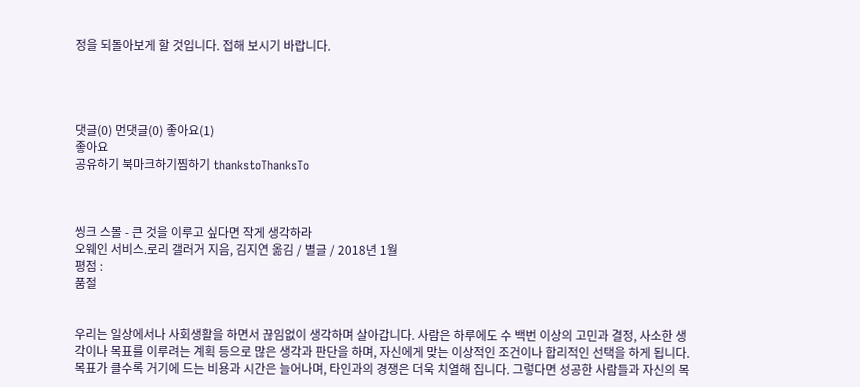정을 되돌아보게 할 것입니다. 접해 보시기 바랍니다.




댓글(0) 먼댓글(0) 좋아요(1)
좋아요
공유하기 북마크하기찜하기 thankstoThanksTo



씽크 스몰 - 큰 것을 이루고 싶다면 작게 생각하라
오웨인 서비스.로리 갤러거 지음, 김지연 옮김 / 별글 / 2018년 1월
평점 :
품절


우리는 일상에서나 사회생활을 하면서 끊임없이 생각하며 살아갑니다. 사람은 하루에도 수 백번 이상의 고민과 결정, 사소한 생각이나 목표를 이루려는 계획 등으로 많은 생각과 판단을 하며, 자신에게 맞는 이상적인 조건이나 합리적인 선택을 하게 됩니다. 목표가 클수록 거기에 드는 비용과 시간은 늘어나며, 타인과의 경쟁은 더욱 치열해 집니다. 그렇다면 성공한 사람들과 자신의 목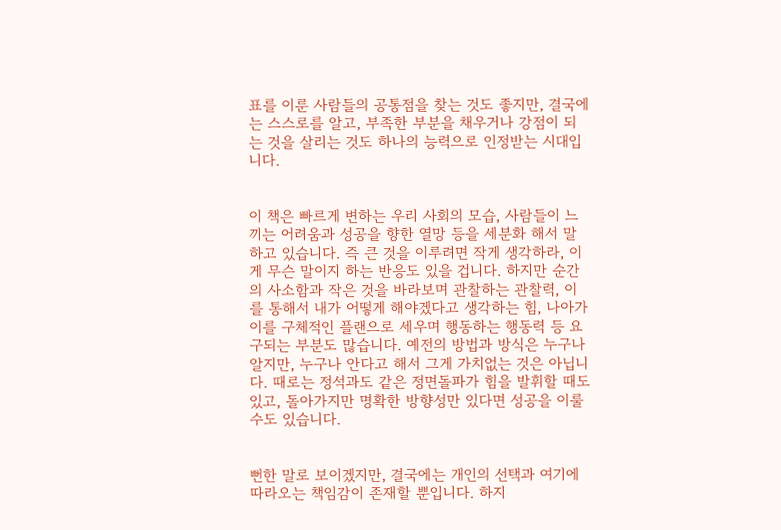표를 이룬 사람들의 공통점을 찾는 것도 좋지만, 결국에는 스스로를 알고, 부족한 부분을 채우거나 강점이 되는 것을 살리는 것도 하나의 능력으로 인정받는 시대입니다.


이 책은 빠르게 변하는 우리 사회의 모습, 사람들이 느끼는 어려움과 성공을 향한 열망 등을 세분화 해서 말하고 있습니다. 즉 큰 것을 이루려면 작게 생각하라, 이게 무슨 말이지 하는 반응도 있을 겁니다. 하지만 순간의 사소함과 작은 것을 바라보며 관찰하는 관찰력, 이를 통해서 내가 어떻게 해야겠다고 생각하는 힘, 나아가 이를 구체적인 플랜으로 세우며 행동하는 행동력 등 요구되는 부분도 많습니다. 예전의 방법과 방식은 누구나 알지만, 누구나 안다고 해서 그게 가치없는 것은 아닙니다. 때로는 정석과도 같은 정면돌파가 힘을 발휘할 때도 있고, 돌아가지만 명확한 방향성만 있다면 성공을 이룰 수도 있습니다.


뻔한 말로 보이겠지만, 결국에는 개인의 선택과 여기에 따라오는 책임감이 존재할 뿐입니다. 하지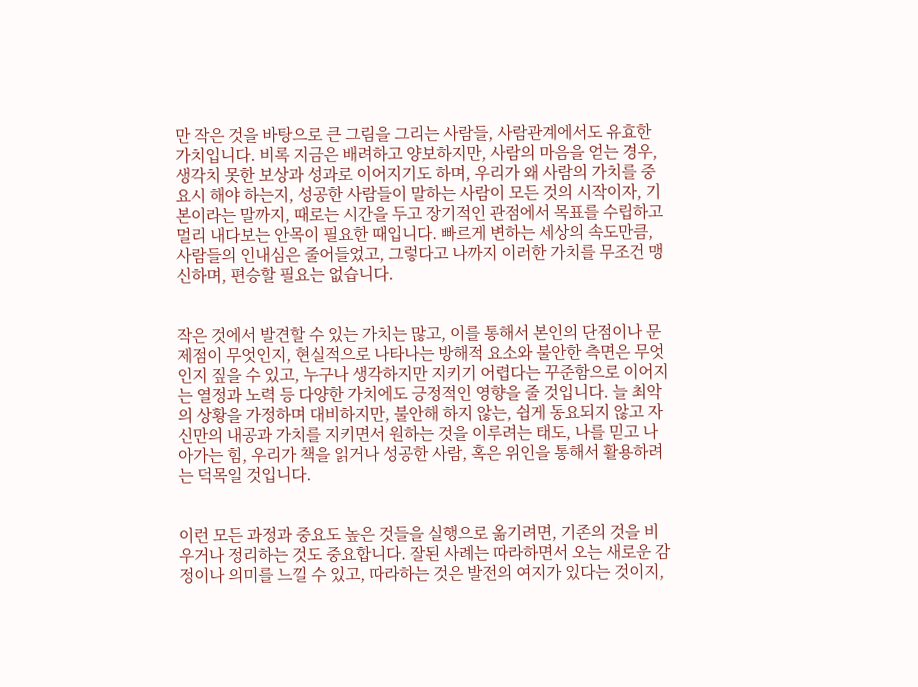만 작은 것을 바탕으로 큰 그림을 그리는 사람들, 사람관계에서도 유효한 가치입니다. 비록 지금은 배려하고 양보하지만, 사람의 마음을 얻는 경우, 생각치 못한 보상과 성과로 이어지기도 하며, 우리가 왜 사람의 가치를 중요시 해야 하는지, 성공한 사람들이 말하는 사람이 모든 것의 시작이자, 기본이라는 말까지, 때로는 시간을 두고 장기적인 관점에서 목표를 수립하고 멀리 내다보는 안목이 필요한 때입니다. 빠르게 변하는 세상의 속도만큼, 사람들의 인내심은 줄어들었고, 그렇다고 나까지 이러한 가치를 무조건 맹신하며, 편승할 필요는 없습니다.


작은 것에서 발견할 수 있는 가치는 많고, 이를 통해서 본인의 단점이나 문제점이 무엇인지, 현실적으로 나타나는 방해적 요소와 불안한 측면은 무엇인지 짚을 수 있고, 누구나 생각하지만 지키기 어렵다는 꾸준함으로 이어지는 열정과 노력 등 다양한 가치에도 긍정적인 영향을 줄 것입니다. 늘 최악의 상황을 가정하며 대비하지만, 불안해 하지 않는, 쉽게 동요되지 않고 자신만의 내공과 가치를 지키면서 원하는 것을 이루려는 태도, 나를 믿고 나아가는 힘, 우리가 책을 읽거나 성공한 사람, 혹은 위인을 통해서 활용하려는 덕목일 것입니다.


이런 모든 과정과 중요도 높은 것들을 실행으로 옮기려면, 기존의 것을 비우거나 정리하는 것도 중요합니다. 잘된 사례는 따라하면서 오는 새로운 감정이나 의미를 느낄 수 있고, 따라하는 것은 발전의 여지가 있다는 것이지,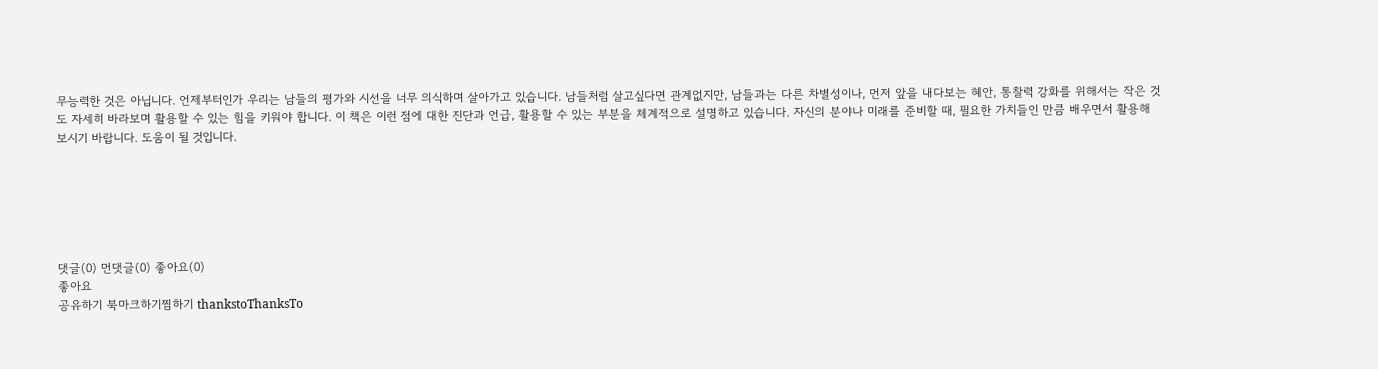무능력한 것은 아닙니다. 언제부터인가 우리는 남들의 평가와 시선을 너무 의식하며 살아가고 있습니다. 남들처럼 살고싶다면 관계없지만, 남들과는 다른 차별성이나, 먼저 앞을 내다보는 혜안, 통찰력 강화를 위해서는 작은 것도 자세히 바라보며 활용할 수 있는 힘을 키워야 합니다. 이 책은 이런 점에 대한 진단과 언급, 활용할 수 있는 부분을 체계적으로 설명하고 있습니다. 자신의 분야나 미래를 준비할 때, 필요한 가치들인 만큼 배우면서 활용해 보시기 바랍니다. 도움이 될 것입니다.






댓글(0) 먼댓글(0) 좋아요(0)
좋아요
공유하기 북마크하기찜하기 thankstoThanksTo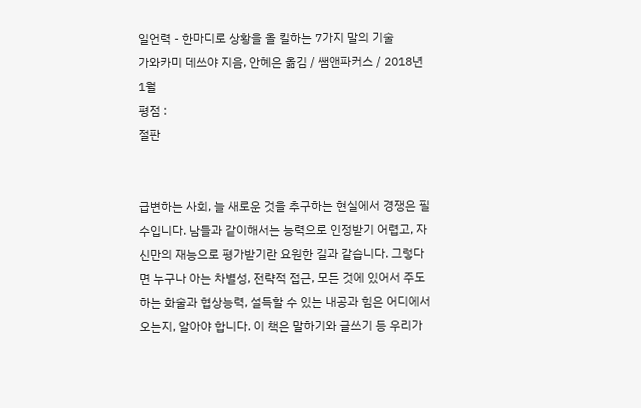일언력 - 한마디로 상황을 올 킬하는 7가지 말의 기술
가와카미 데쓰야 지음, 안혜은 옮김 / 쌤앤파커스 / 2018년 1월
평점 :
절판


급변하는 사회, 늘 새로운 것을 추구하는 현실에서 경쟁은 필수입니다. 남들과 같이해서는 능력으로 인정받기 어렵고, 자신만의 재능으로 평가받기란 요원한 길과 같습니다. 그렇다면 누구나 아는 차별성, 전략적 접근, 모든 것에 있어서 주도하는 화술과 협상능력, 설득할 수 있는 내공과 힘은 어디에서 오는지, 알아야 합니다. 이 책은 말하기와 글쓰기 등 우리가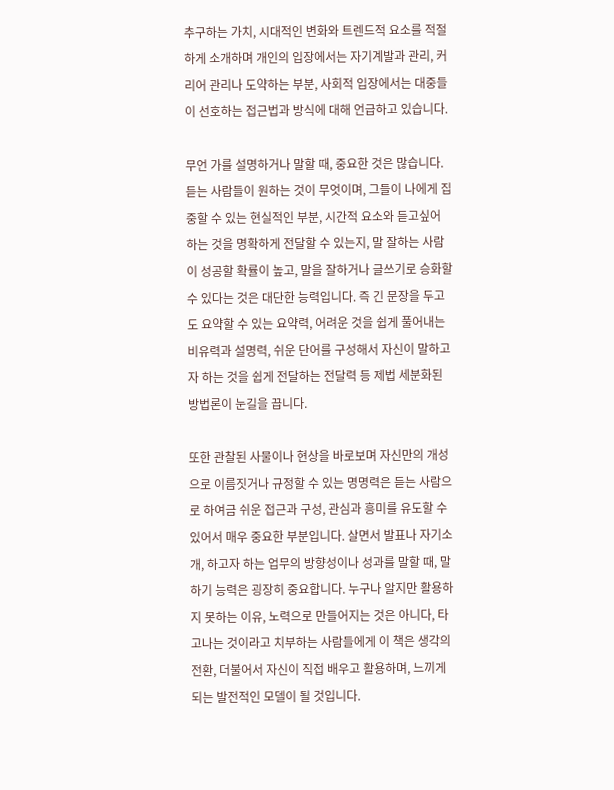추구하는 가치, 시대적인 변화와 트렌드적 요소를 적절하게 소개하며 개인의 입장에서는 자기계발과 관리, 커리어 관리나 도약하는 부분, 사회적 입장에서는 대중들이 선호하는 접근법과 방식에 대해 언급하고 있습니다.

무언 가를 설명하거나 말할 때, 중요한 것은 많습니다. 듣는 사람들이 원하는 것이 무엇이며, 그들이 나에게 집중할 수 있는 현실적인 부분, 시간적 요소와 듣고싶어 하는 것을 명확하게 전달할 수 있는지, 말 잘하는 사람이 성공할 확률이 높고, 말을 잘하거나 글쓰기로 승화할 수 있다는 것은 대단한 능력입니다. 즉 긴 문장을 두고도 요약할 수 있는 요약력, 어려운 것을 쉽게 풀어내는 비유력과 설명력, 쉬운 단어를 구성해서 자신이 말하고자 하는 것을 쉽게 전달하는 전달력 등 제법 세분화된 방법론이 눈길을 끕니다.

또한 관찰된 사물이나 현상을 바로보며 자신만의 개성으로 이름짓거나 규정할 수 있는 명명력은 듣는 사람으로 하여금 쉬운 접근과 구성, 관심과 흥미를 유도할 수 있어서 매우 중요한 부분입니다. 살면서 발표나 자기소개, 하고자 하는 업무의 방향성이나 성과를 말할 때, 말하기 능력은 굉장히 중요합니다. 누구나 알지만 활용하지 못하는 이유, 노력으로 만들어지는 것은 아니다, 타고나는 것이라고 치부하는 사람들에게 이 책은 생각의 전환, 더불어서 자신이 직접 배우고 활용하며, 느끼게 되는 발전적인 모델이 될 것입니다.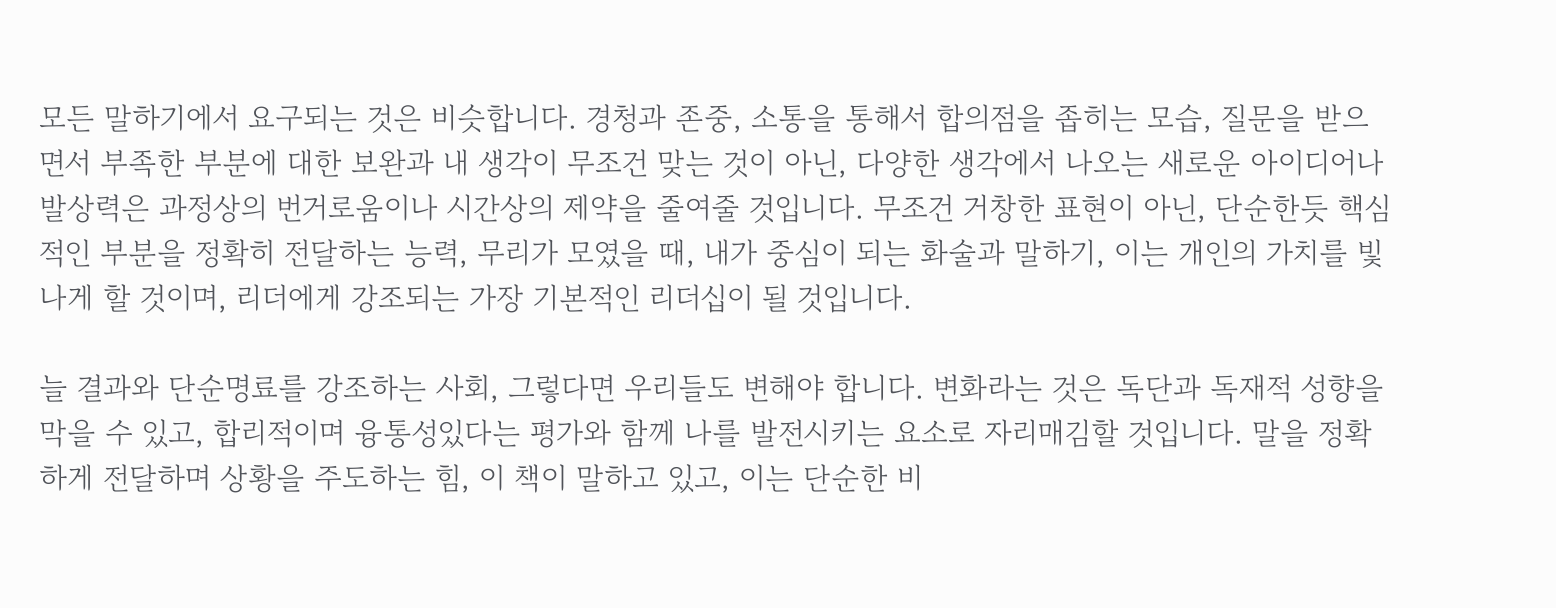모든 말하기에서 요구되는 것은 비슷합니다. 경청과 존중, 소통을 통해서 합의점을 좁히는 모습, 질문을 받으면서 부족한 부분에 대한 보완과 내 생각이 무조건 맞는 것이 아닌, 다양한 생각에서 나오는 새로운 아이디어나 발상력은 과정상의 번거로움이나 시간상의 제약을 줄여줄 것입니다. 무조건 거창한 표현이 아닌, 단순한듯 핵심적인 부분을 정확히 전달하는 능력, 무리가 모였을 때, 내가 중심이 되는 화술과 말하기, 이는 개인의 가치를 빛나게 할 것이며, 리더에게 강조되는 가장 기본적인 리더십이 될 것입니다.

늘 결과와 단순명료를 강조하는 사회, 그렇다면 우리들도 변해야 합니다. 변화라는 것은 독단과 독재적 성향을 막을 수 있고, 합리적이며 융통성있다는 평가와 함께 나를 발전시키는 요소로 자리매김할 것입니다. 말을 정확하게 전달하며 상황을 주도하는 힘, 이 책이 말하고 있고, 이는 단순한 비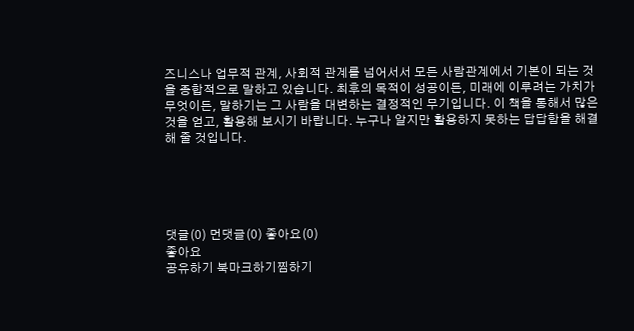즈니스나 업무적 관계, 사회적 관계를 넘어서서 모든 사람관계에서 기본이 되는 것을 종합적으로 말하고 있습니다. 최후의 목적이 성공이든, 미래에 이루려는 가치가 무엇이든, 말하기는 그 사람을 대변하는 결정적인 무기입니다. 이 책을 통해서 많은 것을 얻고, 활용해 보시기 바랍니다. 누구나 알지만 활용하지 못하는 답답함을 해결해 줄 것입니다.





댓글(0) 먼댓글(0) 좋아요(0)
좋아요
공유하기 북마크하기찜하기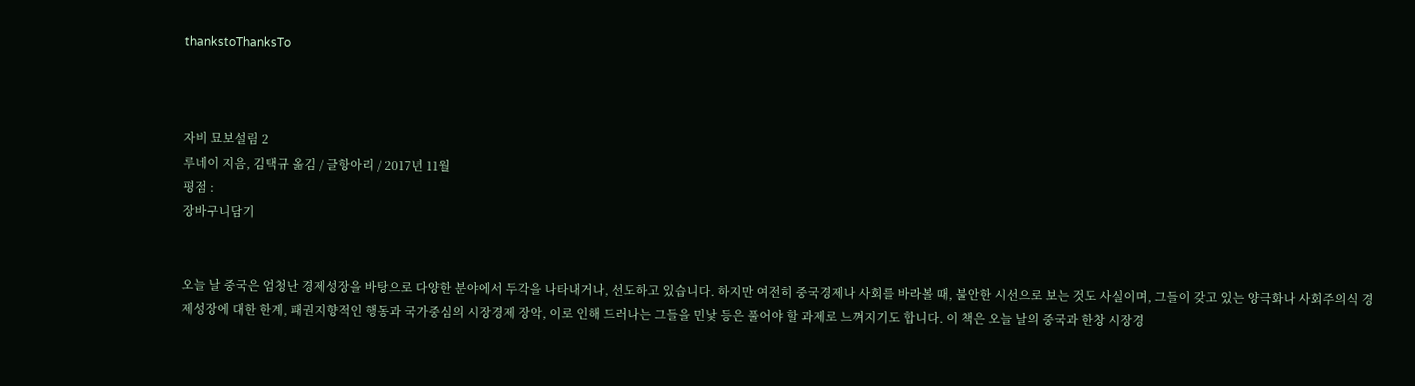thankstoThanksTo



자비 묘보설림 2
루네이 지음, 김택규 옮김 / 글항아리 / 2017년 11월
평점 :
장바구니담기


오늘 날 중국은 엄청난 경제성장을 바탕으로 다양한 분야에서 두각을 나타내거나, 선도하고 있습니다. 하지만 여전히 중국경제나 사회를 바라볼 때, 불안한 시선으로 보는 것도 사실이며, 그들이 갖고 있는 양극화나 사회주의식 경제성장에 대한 한계, 패권지향적인 행동과 국가중심의 시장경제 장악, 이로 인해 드러나는 그들을 민낯 등은 풀어야 할 과제로 느껴지기도 합니다. 이 책은 오늘 날의 중국과 한창 시장경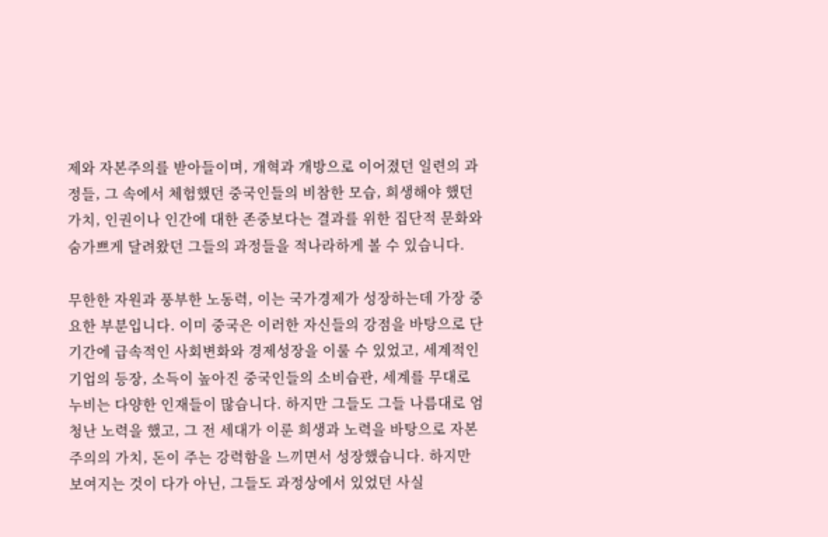제와 자본주의를 받아들이며, 개혁과 개방으로 이어졌던 일련의 과정들, 그 속에서 체험했던 중국인들의 비참한 모습, 희생해야 했던 가치, 인권이나 인간에 대한 존중보다는 결과를 위한 집단적 문화와 숨가쁘게 달려왔던 그들의 과정들을 적나라하게 볼 수 있습니다.

무한한 자원과 풍부한 노동력, 이는 국가경제가 성장하는데 가장 중요한 부분입니다. 이미 중국은 이러한 자신들의 강점을 바탕으로 단기간에 급속적인 사회변화와 경제성장을 이룰 수 있었고, 세계적인 기업의 등장, 소득이 높아진 중국인들의 소비습관, 세계를 무대로 누비는 다양한 인재들이 많습니다. 하지만 그들도 그들 나름대로 엄청난 노력을 했고, 그 전 세대가 이룬 희생과 노력을 바탕으로 자본주의의 가치, 돈이 주는 강력함을 느끼면서 성장했습니다. 하지만 보여지는 것이 다가 아닌, 그들도 과정상에서 있었던 사실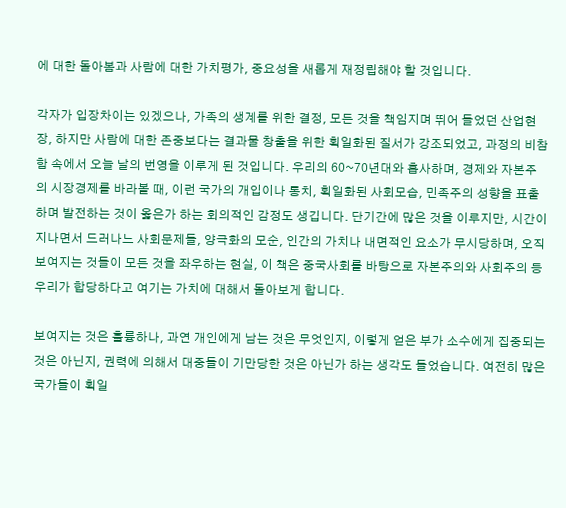에 대한 돌아봄과 사람에 대한 가치평가, 중요성을 새롭게 재정립해야 할 것입니다.

각자가 입장차이는 있겠으나, 가족의 생계를 위한 결정, 모든 것을 책임지며 뛰어 들었던 산업현장, 하지만 사람에 대한 존중보다는 결과물 창출을 위한 획일화된 질서가 강조되었고, 과정의 비참함 속에서 오늘 날의 번영을 이루게 된 것입니다. 우리의 60~70년대와 흡사하며, 경제와 자본주의 시장경제를 바라볼 때, 이런 국가의 개입이나 통치, 획일화된 사회모습, 민족주의 성향을 표출하며 발전하는 것이 옳은가 하는 회의적인 감정도 생깁니다. 단기간에 많은 것을 이루지만, 시간이 지나면서 드러나느 사회문제들, 양극화의 모순, 인간의 가치나 내면적인 요소가 무시당하며, 오직 보여지는 것들이 모든 것을 좌우하는 현실, 이 책은 중국사회를 바탕으로 자본주의와 사회주의 등 우리가 합당하다고 여기는 가치에 대해서 돌아보게 합니다.

보여지는 것은 훌륭하나, 과연 개인에게 남는 것은 무엇인지, 이렇게 얻은 부가 소수에게 집중되는 것은 아닌지, 권력에 의해서 대중들이 기만당한 것은 아닌가 하는 생각도 들었습니다. 여전히 많은 국가들이 획일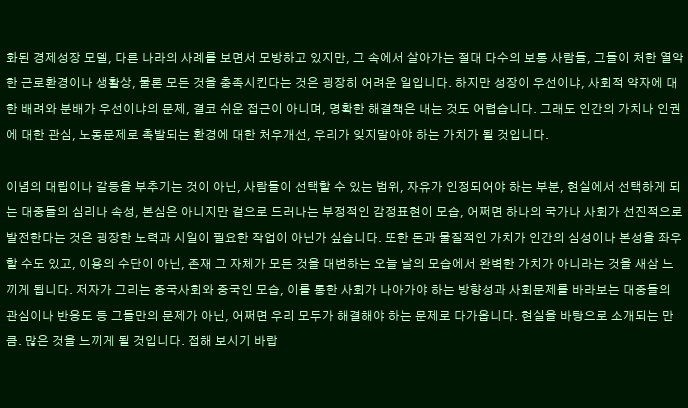화된 경제성장 모델, 다른 나라의 사례를 보면서 모방하고 있지만, 그 속에서 살아가는 절대 다수의 보통 사람들, 그들이 처한 열악한 근로환경이나 생활상, 물론 모든 것을 충족시킨다는 것은 굉장히 어려운 일입니다. 하지만 성장이 우선이냐, 사회적 약자에 대한 배려와 분배가 우선이냐의 문제, 결코 쉬운 접근이 아니며, 명확한 해결책은 내는 것도 어렵습니다. 그래도 인간의 가치나 인권에 대한 관심, 노동문제로 촉발되는 환경에 대한 처우개선, 우리가 잊지말아야 하는 가치가 될 것입니다.

이념의 대립이나 갈등을 부추기는 것이 아닌, 사람들이 선택할 수 있는 범위, 자유가 인정되어야 하는 부분, 현실에서 선택하게 되는 대중들의 심리나 속성, 본심은 아니지만 겉으로 드러나는 부정적인 감정표현이 모습, 어쩌면 하나의 국가나 사회가 선진적으로 발전한다는 것은 굉장한 노력과 시일이 필요한 작업이 아닌가 싶습니다. 또한 돈과 물질적인 가치가 인간의 심성이나 본성을 좌우할 수도 있고, 이용의 수단이 아닌, 존재 그 자체가 모든 것을 대변하는 오늘 날의 모습에서 완벽한 가치가 아니라는 것을 새삼 느끼게 됩니다. 저자가 그리는 중국사회와 중국인 모습, 이를 통한 사회가 나아가야 하는 방향성과 사회문제를 바라보는 대중들의 관심이나 반응도 등 그들만의 문제가 아닌, 어쩌면 우리 모두가 해결해야 하는 문제로 다가옵니다. 현실을 바탕으로 소개되는 만큼. 많은 것을 느끼게 될 것입니다. 접해 보시기 바랍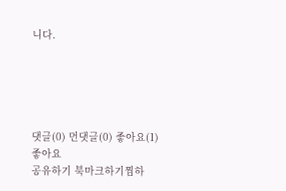니다.





댓글(0) 먼댓글(0) 좋아요(1)
좋아요
공유하기 북마크하기찜하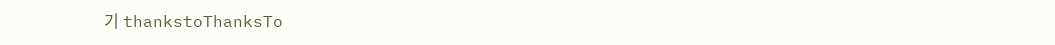기 thankstoThanksTo